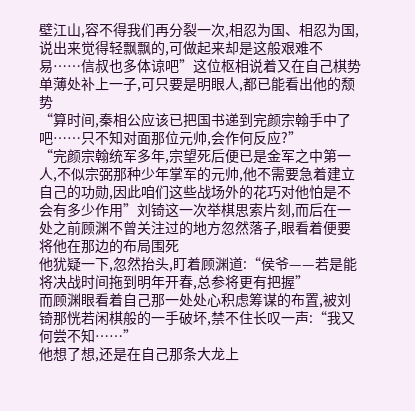壁江山,容不得我们再分裂一次,相忍为国、相忍为国,说出来觉得轻飘飘的,可做起来却是这般艰难不易……信叔也多体谅吧”这位枢相说着又在自己棋势单薄处补上一子,可只要是明眼人,都已能看出他的颓势
“算时间,秦相公应该已把国书递到完颜宗翰手中了吧……只不知对面那位元帅,会作何反应?”
“完颜宗翰统军多年,宗望死后便已是金军之中第一人,不似宗弼那种少年掌军的元帅,他不需要急着建立自己的功勋,因此咱们这些战场外的花巧对他怕是不会有多少作用”刘锜这一次举棋思索片刻,而后在一处之前顾渊不曾关注过的地方忽然落子,眼看着便要将他在那边的布局围死
他犹疑一下,忽然抬头,盯着顾渊道:“侯爷——若是能将决战时间拖到明年开春,总参将更有把握”
而顾渊眼看着自己那一处处心积虑筹谋的布置,被刘锜那恍若闲棋般的一手破坏,禁不住长叹一声:“我又何尝不知……”
他想了想,还是在自己那条大龙上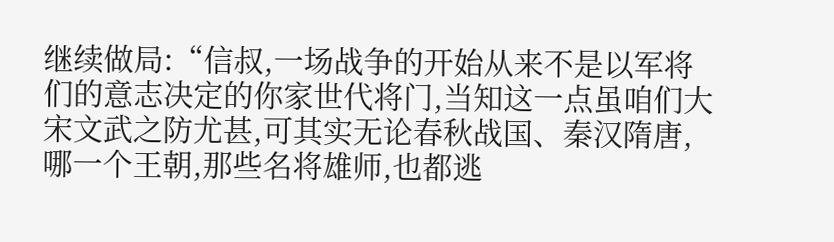继续做局:“信叔,一场战争的开始从来不是以军将们的意志决定的你家世代将门,当知这一点虽咱们大宋文武之防尤甚,可其实无论春秋战国、秦汉隋唐,哪一个王朝,那些名将雄师,也都逃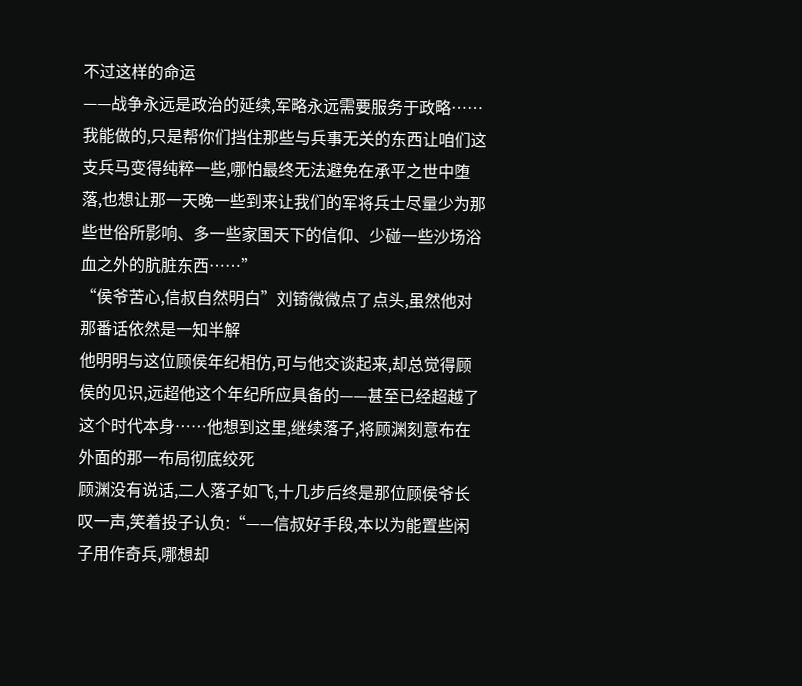不过这样的命运
——战争永远是政治的延续,军略永远需要服务于政略……我能做的,只是帮你们挡住那些与兵事无关的东西让咱们这支兵马变得纯粹一些,哪怕最终无法避免在承平之世中堕落,也想让那一天晚一些到来让我们的军将兵士尽量少为那些世俗所影响、多一些家国天下的信仰、少碰一些沙场浴血之外的肮脏东西……”
“侯爷苦心,信叔自然明白”刘锜微微点了点头,虽然他对那番话依然是一知半解
他明明与这位顾侯年纪相仿,可与他交谈起来,却总觉得顾侯的见识,远超他这个年纪所应具备的——甚至已经超越了这个时代本身……他想到这里,继续落子,将顾渊刻意布在外面的那一布局彻底绞死
顾渊没有说话,二人落子如飞,十几步后终是那位顾侯爷长叹一声,笑着投子认负:“——信叔好手段,本以为能置些闲子用作奇兵,哪想却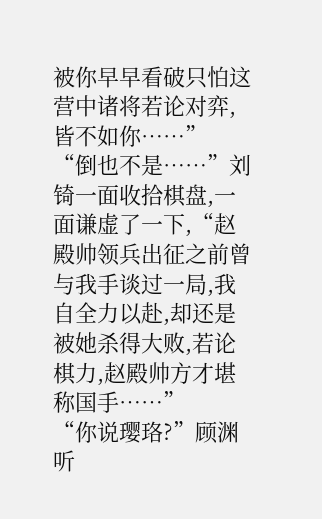被你早早看破只怕这营中诸将若论对弈,皆不如你……”
“倒也不是……”刘锜一面收拾棋盘,一面谦虚了一下,“赵殿帅领兵出征之前曾与我手谈过一局,我自全力以赴,却还是被她杀得大败,若论棋力,赵殿帅方才堪称国手……”
“你说璎珞?”顾渊听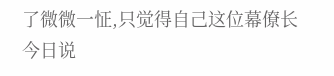了微微一怔,只觉得自己这位幕僚长今日说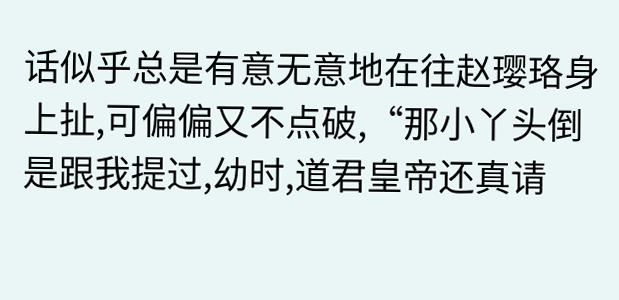话似乎总是有意无意地在往赵璎珞身上扯,可偏偏又不点破,“那小丫头倒是跟我提过,幼时,道君皇帝还真请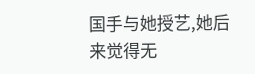国手与她授艺,她后来觉得无